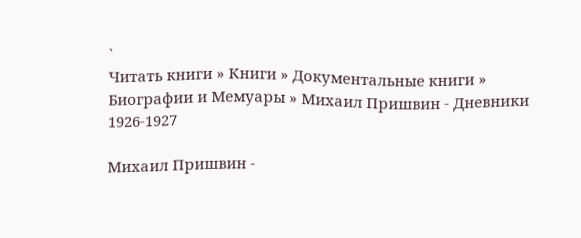`
Читать книги » Книги » Документальные книги » Биографии и Мемуары » Михаил Пришвин - Дневники 1926-1927

Михаил Пришвин -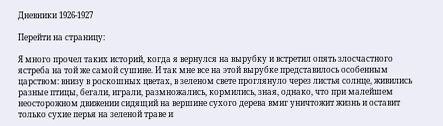Дневники 1926-1927

Перейти на страницу:

Я много прочел таких историй, когда я вернулся на вырубку и встретил опять злосчастного ястреба на той же самой сушине. И так мне все на этой вырубке представилось особенным царством: внизу в роскошных цветах, в зеленом свете проглянуло через листья солнце, живились разные птицы, бегали, играли, размножались, кормились, зная, однако, что при малейшем неосторожном движении сидящий на вершине сухого дерева вмиг уничтожит жизнь и оставит только сухие перья на зеленой траве и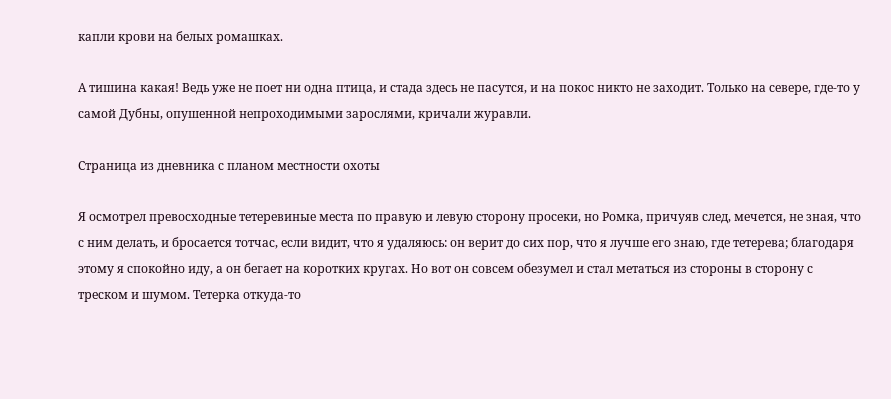капли крови на белых ромашках.

А тишина какая! Ведь уже не поет ни одна птица, и стада здесь не пасутся, и на покос никто не заходит. Только на севере, где-то у самой Дубны, опушенной непроходимыми зарослями, кричали журавли.

Страница из дневника с планом местности охоты

Я осмотрел превосходные тетеревиные места по правую и левую сторону просеки, но Ромка, причуяв след, мечется, не зная, что с ним делать, и бросается тотчас, если видит, что я удаляюсь: он верит до сих пор, что я лучше его знаю, где тетерева; благодаря этому я спокойно иду, а он бегает на коротких кругах. Но вот он совсем обезумел и стал метаться из стороны в сторону с треском и шумом. Тетерка откуда-то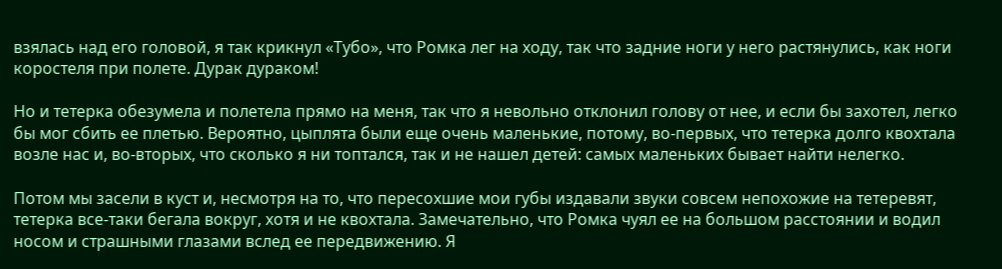взялась над его головой, я так крикнул «Тубо», что Ромка лег на ходу, так что задние ноги у него растянулись, как ноги коростеля при полете. Дурак дураком!

Но и тетерка обезумела и полетела прямо на меня, так что я невольно отклонил голову от нее, и если бы захотел, легко бы мог сбить ее плетью. Вероятно, цыплята были еще очень маленькие, потому, во-первых, что тетерка долго квохтала возле нас и, во-вторых, что сколько я ни топтался, так и не нашел детей: самых маленьких бывает найти нелегко.

Потом мы засели в куст и, несмотря на то, что пересохшие мои губы издавали звуки совсем непохожие на тетеревят, тетерка все-таки бегала вокруг, хотя и не квохтала. Замечательно, что Ромка чуял ее на большом расстоянии и водил носом и страшными глазами вслед ее передвижению. Я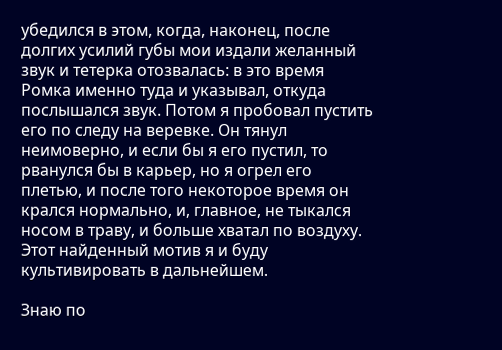убедился в этом, когда, наконец, после долгих усилий губы мои издали желанный звук и тетерка отозвалась: в это время Ромка именно туда и указывал, откуда послышался звук. Потом я пробовал пустить его по следу на веревке. Он тянул неимоверно, и если бы я его пустил, то рванулся бы в карьер, но я огрел его плетью, и после того некоторое время он крался нормально, и, главное, не тыкался носом в траву, и больше хватал по воздуху. Этот найденный мотив я и буду культивировать в дальнейшем.

Знаю по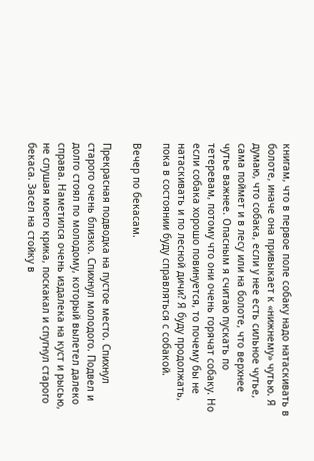книгам, что в первое поле собаку надо натаскивать в болоте, иначе она привыкает к «нижнему» чутью. Я думаю, что собака, если у нее есть сильное чутье, сама поймет и в лесу или на болоте, что верхнее чутье важнее. Опасным я считаю пускать по тетеревам, потому что они очень горячат собаку. Но если собака хорошо повинуется, то почему бы не натаскивать и по лесной дичи? Я буду продолжать, пока в состоянии буду справляться с собакой.

Вечер по бекасам.

Прекрасная подводка на пустое место. Спихнул старого очень близко. Спихнул молодого. Подвел и долго стоял по молодому, который вылетел далеко справа. Наметился очень издалека на куст и рысью, не слушая моего крика, поскакал и спугнул старого бекаса. Засел на стойку в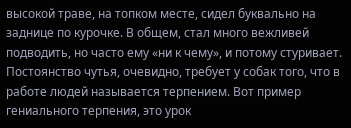высокой траве, на топком месте, сидел буквально на заднице по курочке. В общем, стал много вежливей подводить, но часто ему «ни к чему», и потому стуривает. Постоянство чутья, очевидно, требует у собак того, что в работе людей называется терпением. Вот пример гениального терпения, это урок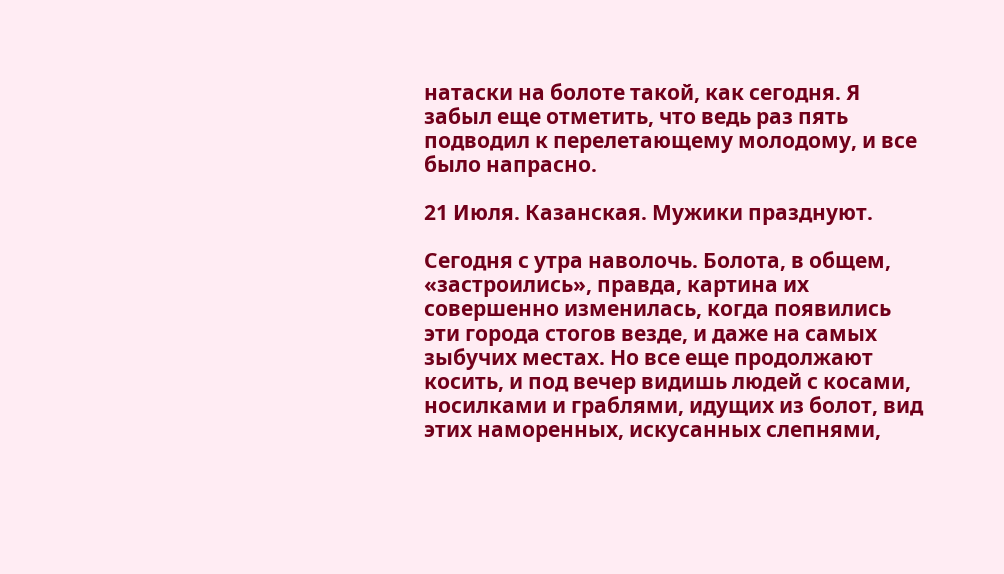натаски на болоте такой, как сегодня. Я забыл еще отметить, что ведь раз пять подводил к перелетающему молодому, и все было напрасно.

21 Июля. Казанская. Мужики празднуют.

Сегодня с утра наволочь. Болота, в общем, «застроились», правда, картина их совершенно изменилась, когда появились эти города стогов везде, и даже на самых зыбучих местах. Но все еще продолжают косить, и под вечер видишь людей с косами, носилками и граблями, идущих из болот, вид этих наморенных, искусанных слепнями,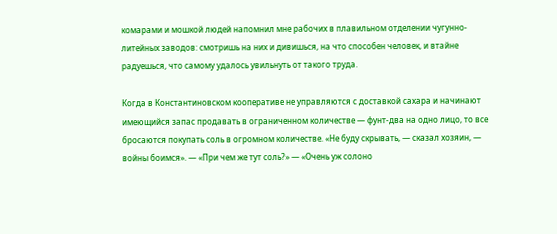комарами и мошкой людей напомнил мне рабочих в плавильном отделении чугунно-литейных заводов: смотришь на них и дивишься, на что способен человек, и втайне радуешься, что самому удалось увильнуть от такого труда.

Когда в Константиновском кооперативе не управляются с доставкой сахара и начинают имеющийся запас продавать в ограниченном количестве — фунт-два на одно лицо, то все бросаются покупать соль в огромном количестве. «Не буду скрывать, — сказал хозяин, — войны боимся». — «При чем же тут соль?» — «Очень уж солоно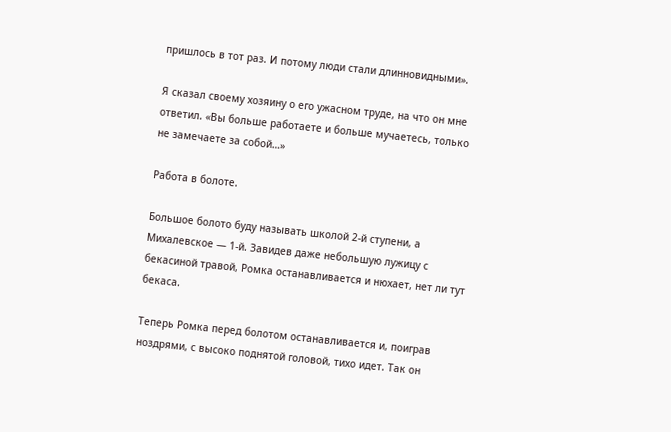пришлось в тот раз. И потому люди стали длинновидными».

Я сказал своему хозяину о его ужасном труде, на что он мне ответил. «Вы больше работаете и больше мучаетесь, только не замечаете за собой…»

Работа в болоте.

Большое болото буду называть школой 2-й ступени, а Михалевское — 1-й. Завидев даже небольшую лужицу с бекасиной травой, Ромка останавливается и нюхает, нет ли тут бекаса.

Теперь Ромка перед болотом останавливается и, поиграв ноздрями, с высоко поднятой головой, тихо идет. Так он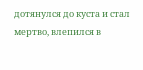дотянулся до куста и стал мертво, влепился в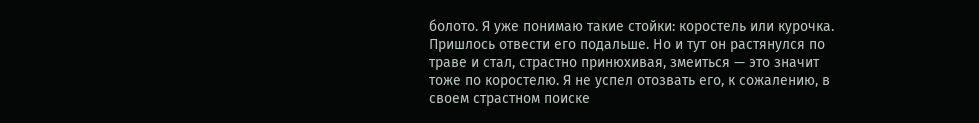болото. Я уже понимаю такие стойки: коростель или курочка. Пришлось отвести его подальше. Но и тут он растянулся по траве и стал, страстно принюхивая, змеиться — это значит тоже по коростелю. Я не успел отозвать его, к сожалению, в своем страстном поиске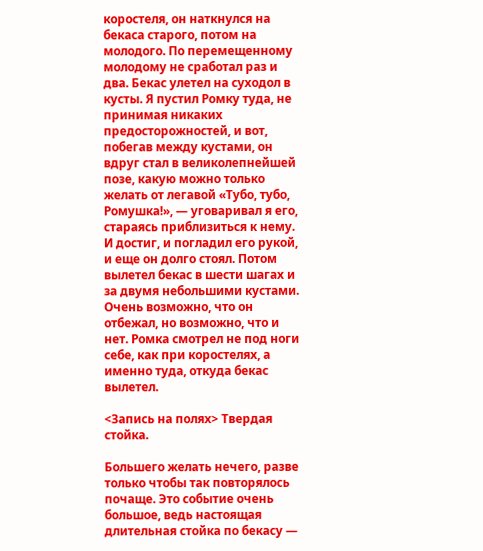коростеля, он наткнулся на бекаса старого, потом на молодого. По перемещенному молодому не сработал раз и два. Бекас улетел на суходол в кусты. Я пустил Ромку туда, не принимая никаких предосторожностей, и вот, побегав между кустами, он вдруг стал в великолепнейшей позе, какую можно только желать от легавой «Тубо, тубо, Ромушка!», — уговаривал я его, стараясь приблизиться к нему. И достиг, и погладил его рукой, и еще он долго стоял. Потом вылетел бекас в шести шагах и за двумя небольшими кустами. Очень возможно, что он отбежал, но возможно, что и нет. Ромка смотрел не под ноги себе, как при коростелях, а именно туда, откуда бекас вылетел.

<Запись на полях> Твердая стойка.

Большего желать нечего, разве только чтобы так повторялось почаще. Это событие очень большое, ведь настоящая длительная стойка по бекасу —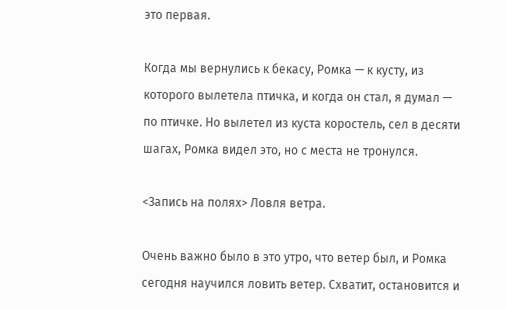это первая.

Когда мы вернулись к бекасу, Ромка — к кусту, из которого вылетела птичка, и когда он стал, я думал — по птичке. Но вылетел из куста коростель, сел в десяти шагах, Ромка видел это, но с места не тронулся.

<Запись на полях> Ловля ветра.

Очень важно было в это утро, что ветер был, и Ромка сегодня научился ловить ветер. Схватит, остановится и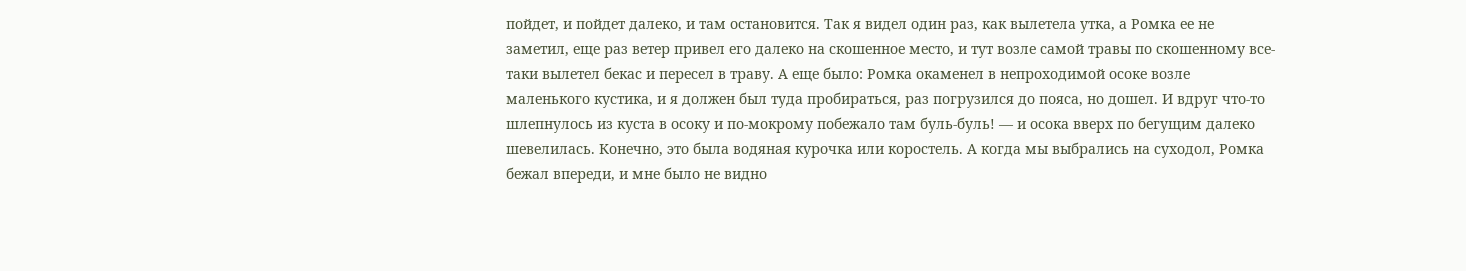пойдет, и пойдет далеко, и там остановится. Так я видел один раз, как вылетела утка, а Ромка ее не заметил, еще раз ветер привел его далеко на скошенное место, и тут возле самой травы по скошенному все-таки вылетел бекас и пересел в траву. А еще было: Ромка окаменел в непроходимой осоке возле маленького кустика, и я должен был туда пробираться, раз погрузился до пояса, но дошел. И вдруг что-то шлепнулось из куста в осоку и по-мокрому побежало там буль-буль! — и осока вверх по бегущим далеко шевелилась. Конечно, это была водяная курочка или коростель. А когда мы выбрались на суходол, Ромка бежал впереди, и мне было не видно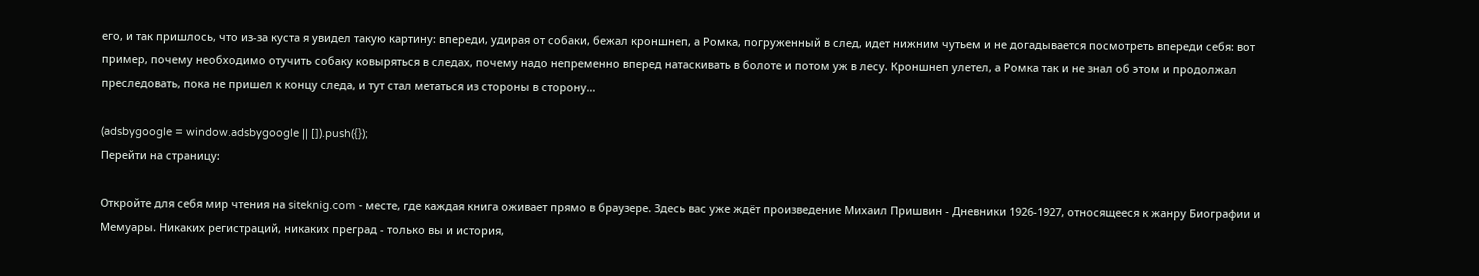его, и так пришлось, что из-за куста я увидел такую картину: впереди, удирая от собаки, бежал кроншнеп, а Ромка, погруженный в след, идет нижним чутьем и не догадывается посмотреть впереди себя: вот пример, почему необходимо отучить собаку ковыряться в следах, почему надо непременно вперед натаскивать в болоте и потом уж в лесу. Кроншнеп улетел, а Ромка так и не знал об этом и продолжал преследовать, пока не пришел к концу следа, и тут стал метаться из стороны в сторону…

(adsbygoogle = window.adsbygoogle || []).push({});
Перейти на страницу:

Откройте для себя мир чтения на siteknig.com - месте, где каждая книга оживает прямо в браузере. Здесь вас уже ждёт произведение Михаил Пришвин - Дневники 1926-1927, относящееся к жанру Биографии и Мемуары. Никаких регистраций, никаких преград - только вы и история,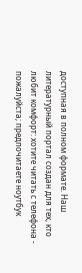доступная в полном формате. Наш литературный портал создан для тех, кто любит комфорт: хотите читать с телефона - пожалуйста; предпочитаете ноутбук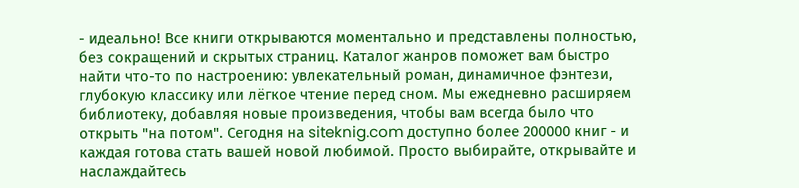- идеально! Все книги открываются моментально и представлены полностью, без сокращений и скрытых страниц. Каталог жанров поможет вам быстро найти что-то по настроению: увлекательный роман, динамичное фэнтези, глубокую классику или лёгкое чтение перед сном. Мы ежедневно расширяем библиотеку, добавляя новые произведения, чтобы вам всегда было что открыть "на потом". Сегодня на siteknig.com доступно более 200000 книг - и каждая готова стать вашей новой любимой. Просто выбирайте, открывайте и наслаждайтесь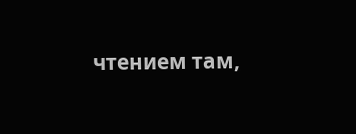чтением там,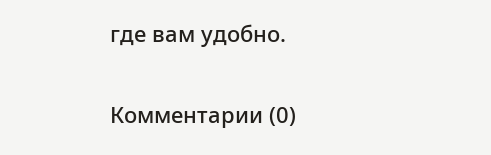где вам удобно.

Комментарии (0)